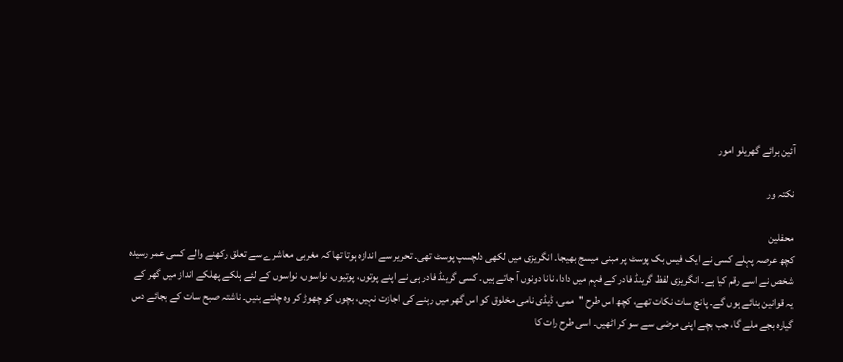آئین برائے گھریلو امور

نکتہ ور

محفلین
کچھ عرصہ پہلے کسی نے ایک فیس بک پوسٹ پر مبنی میسج بھیجا۔ انگریزی میں لکھی دلچسپ پوسٹ تھی۔ تحریر سے اندازہ ہوتا تھا کہ مغربی معاشرے سے تعلق رکھنے والے کسی عمر رسیدہ شخص نے اسے رقم کیا ہے۔ انگریزی لفظ گرینڈ فادر کے فہم میں دادا، نانا دونوں آ جاتے ہیں۔ کسی گرینڈ فادر ہی نے اپنے پوتوں، پوتیوں، نواسوں، نواسوں کے لئے ہلکے پھلکے انداز میں گھر کے یہ قوانین بنائے ہوں گے۔ پانچ سات نکات تھے، کچھ اس طرح ''ممی، ڈیڈی نامی مخلوق کو اس گھر میں رہنے کی اجازت نہیں، بچوں کو چھوڑ کر وہ چلتے بنیں۔ ناشتہ صبح سات کے بجائے دس گیارہ بجے ملے گا، جب بچے اپنی مرضی سے سو کر اٹھیں۔ اسی طرح رات کا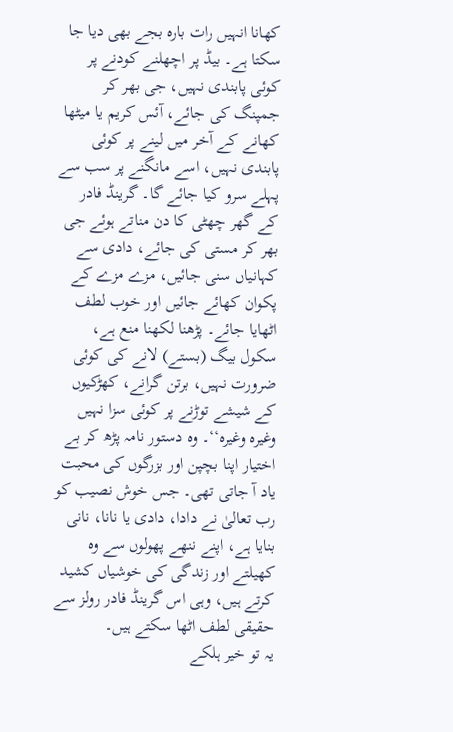کھانا انہیں رات بارہ بجے بھی دیا جا سکتا ہے۔ بیڈ پر اچھلنے کودنے پر کوئی پابندی نہیں، جی بھر کر جمپنگ کی جائے، آئس کریم یا میٹھا کھانے کے آخر میں لینے پر کوئی پابندی نہیں، اسے مانگنے پر سب سے پہلے سرو کیا جائے گا۔ گرینڈ فادر کے گھر چھٹی کا دن مناتے ہوئے جی بھر کر مستی کی جائے، دادی سے کہانیاں سنی جائیں، مزے مزے کے پکوان کھائے جائیں اور خوب لطف اٹھایا جائے۔ پڑھنا لکھنا منع ہے، سکول بیگ (بستے) لانے کی کوئی ضرورت نہیں، برتن گرانے، کھڑکیوں کے شیشے توڑنے پر کوئی سزا نہیں وغیرہ وغیرہ‘‘۔ وہ دستور نامہ پڑھ کر بے اختیار اپنا بچپن اور بزرگوں کی محبت یاد آ جاتی تھی۔ جس خوش نصیب کو رب تعالیٰ نے دادا، دادی یا نانا، نانی بنایا ہے، اپنے ننھے پھولوں سے وہ کھیلتے اور زندگی کی خوشیاں کشید کرتے ہیں، وہی اس گرینڈ فادر رولز سے حقیقی لطف اٹھا سکتے ہیں۔
یہ تو خیر ہلکے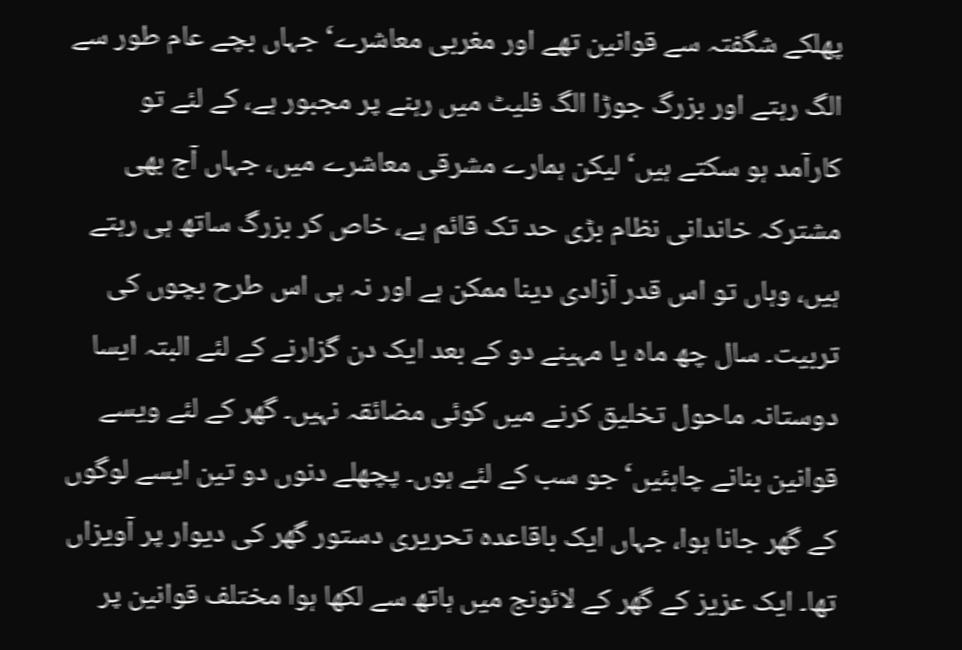پھلکے شگفتہ سے قوانین تھے اور مغربی معاشرے‘ جہاں بچے عام طور سے الگ رہتے اور بزرگ جوڑا الگ فلیٹ میں رہنے پر مجبور ہے، کے لئے تو کارآمد ہو سکتے ہیں‘ لیکن ہمارے مشرقی معاشرے میں، جہاں آج بھی مشترکہ خاندانی نظام بڑی حد تک قائم ہے، خاص کر بزرگ ساتھ ہی رہتے ہیں، وہاں تو اس قدر آزادی دینا ممکن ہے اور نہ ہی اس طرح بچوں کی تربیت۔ سال چھ ماہ یا مہینے دو کے بعد ایک دن گزارنے کے لئے البتہ ایسا دوستانہ ماحول تخلیق کرنے میں کوئی مضائقہ نہیں۔ گھر کے لئے ویسے قوانین بنانے چاہئیں‘ جو سب کے لئے ہوں۔ پچھلے دنوں دو تین ایسے لوگوں کے گھر جانا ہوا، جہاں ایک باقاعدہ تحریری دستور گھر کی دیوار پر آویزاں تھا۔ ایک عزیز کے گھر کے لائونج میں ہاتھ سے لکھا ہوا مختلف قوانین پر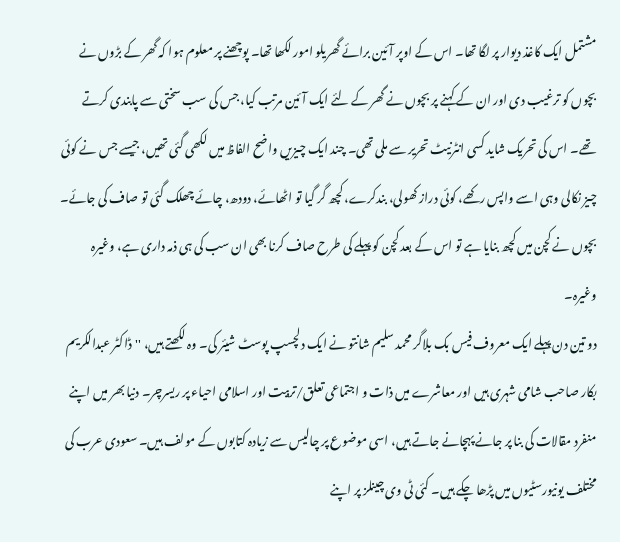مشتمل ایک کاغذ دیوار پر لگا تھا۔ اس کے اوپر آئین برائے گھریلو امور لکھا تھا۔ پوچھنے پر معلوم ہوا کہ گھر کے بڑوں نے بچوں کو ترغیب دی اور ان کے کہنے پر بچوں نے گھر کے لئے ایک آئین مرتب کیا، جس کی سب سختی سے پابندی کرتے تھے۔ اس کی تحریک شاید کسی انٹرنیٹ تحریر سے ملی تھی۔ چند ایک چیزیں واضح الفاظ میں لکھی گئی تھیں، جیسے جس نے کوئی چیز نکالی وہی اسے واپس رکھے، کوئی دراز کھولی، بندکرے، کچھ گر گیا تو اٹھائے، دودھ، چائے چھلک گئی تو صاف کی جائے۔ بچوں نے کچن میں کچھ بنایا ہے تو اس کے بعد کچن کو پہلے کی طرح صاف کرنا بھی ان سب کی ہی ذمہ داری ہے، وغیرہ وغیرہ۔
دو تین دن پہلے ایک معروف فیس بک بلاگر محمد سلیم شانتو نے ایک دلچسپ پوسٹ شیئر کی۔ وہ لکھتے ہیں، ''ڈاکٹر عبدالکریم بکار صاحب شامی شہری ہیں اور معاشرے میں ذات و اجتماعی تعلق/تربیت اور اسلامی احیاء پر ریسرچر۔ دنیا بھر میں اپنے منفرد مقالات کی بنا پر جانے پہچانے جاتے ہیں، اسی موضوع پر چالیس سے زیادہ کتابوں کے مولف ہیں۔ سعودی عرب کی مختلف یونیورسٹیوں میں پڑھا چکے ہیں۔ کئی ٹی وی چینلز پر اپنے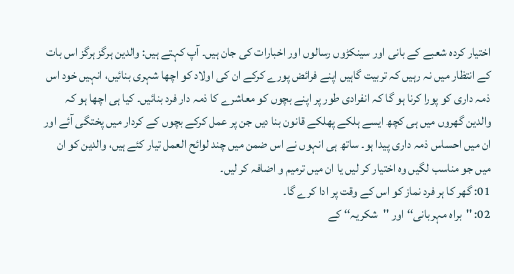اختیار کردہ شعبے کے بانی اور سینکڑوں رسالوں اور اخبارات کی جان ہیں۔ آپ کہتے ہیں: والدین ہرگز ہرگز اس بات کے انتظار میں نہ رہیں کہ تربیت گاہیں اپنے فرائض پورے کرکے ان کی اولاد کو اچھا شہری بنائیں، انہیں خود اس ذمہ داری کو پورا کرنا ہو گا کہ انفرادی طور پر اپنے بچوں کو معاشرے کا ذمہ دار فرد بنائیں۔ کیا ہی اچھا ہو کہ والدین گھروں میں ہی کچھ ایسے ہلکے پھلکے قانون بنا دیں جن پر عمل کرکے بچوں کے کردار میں پختگی آئے اور ان میں احساس ذمہ داری پیدا ہو۔ ساتھ ہی انہوں نے اس ضمن میں چند لوائح العمل تیار کئے ہیں، والدین کو ان میں جو مناسب لگیں وہ اختیار کر لیں یا ان میں ترمیم و اضافہ کر لیں۔
01: گھر کا ہر فرد نماز کو اس کے وقت پر ادا کرے گا۔
02: ''براہ مہربانی‘‘ اور ''شکریہ‘‘ کے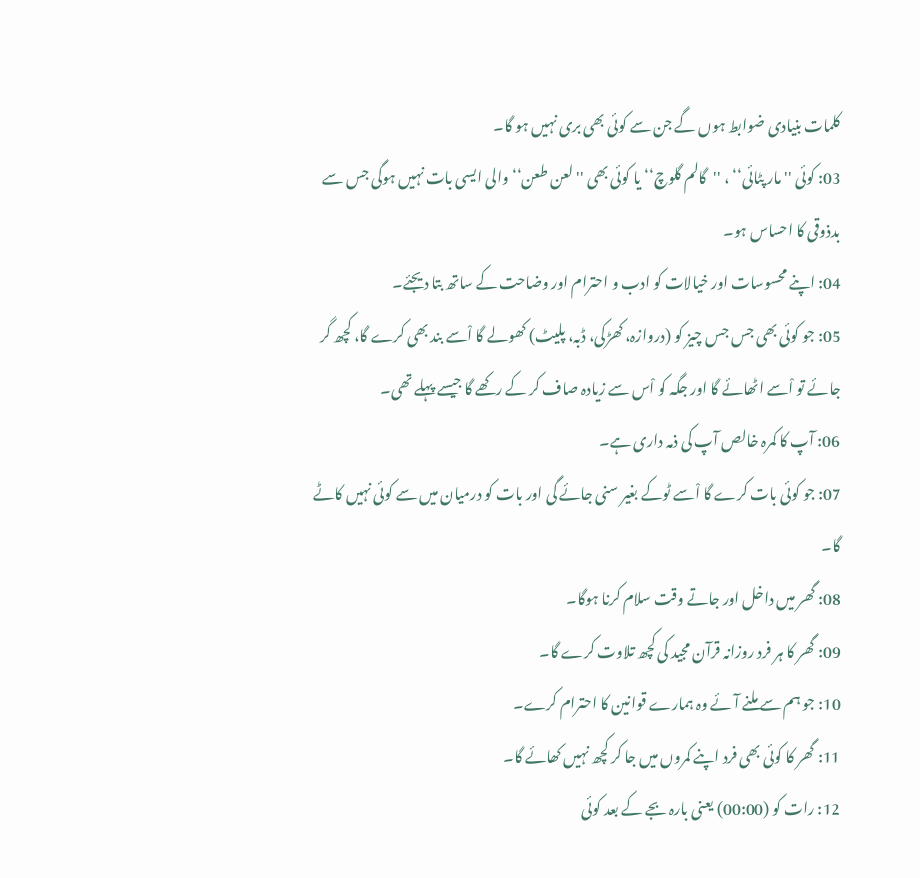کلمات بنیادی ضوابط ہوں گے جن سے کوئی بھی بری نہیں ہو گا۔
03: کوئی ''مار پٹائی‘‘ ، ''گالم گلوچ‘‘ یا کوئی بھی ''لعن طعن‘‘ والی ایسی بات نہیں ہوگی جس سے بدذوقی کا احساس ہو۔
04: اپنے محسوسات اور خیالات کو ادب و احترام اور وضاحت کے ساتھ بتا دیجئے۔
05: جو کوئی بھی جس جس چیز کو (دروازہ، کھڑکی، ڈبہ، پلیٹ) کھولے گا اْسے بند بھی کرے گا، کچھ گر جائے تو اْسے اٹھائے گا اور جگہ کو اْس سے زیادہ صاف کر کے رکھے گا جیسے پہلے تھی۔
06: آپ کا کمرہ خالص آپ کی ذمہ داری ہے۔
07: جو کوئی بات کرے گا اْسے ٹوکے بغیر سنی جائے گی اور بات کو درمیان میں سے کوئی نہیں کاٹے گا۔
08: گھر میں داخل اور جاتے وقت سلام کرنا ہوگا۔
09: گھر کا ہر فرد روزانہ قرآن مجید کی کچھ تلاوت کرے گا۔
10: جو ہم سے ملنے آئے وہ ہمارے قوانین کا احترام کرے۔
11: گھر کا کوئی بھی فرد اپنے کمروں میں جا کر کچھ نہیں کھائے گا۔
12: رات کو (00:00) یعنی بارہ بجے کے بعد کوئی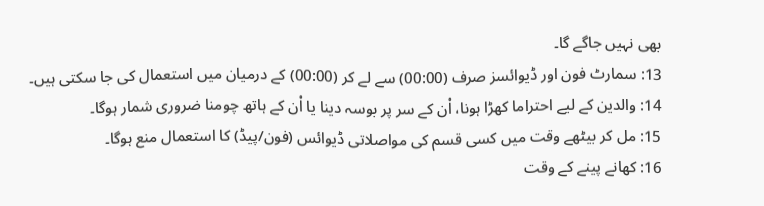بھی نہیں جاگے گا۔
13: سمارٹ فون اور ڈیوائسز صرف (00:00) سے لے کر (00:00) کے درمیان میں استعمال کی جا سکتی ہیں۔
14: والدین کے لیے احتراما کھڑا ہونا، اْن کے سر پر بوسہ دینا یا اْن کے ہاتھ چومنا ضروری شمار ہوگا۔
15: مل کر بیٹھے وقت میں کسی قسم کی مواصلاتی ڈیوائس (فون/پیڈ) کا استعمال منع ہوگا۔
16: کھانے پینے کے وقت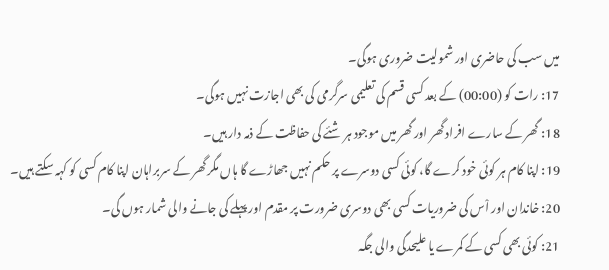میں سب کی حاضری اور شمولیت ضروری ہوگی۔
17: رات کو (00:00) کے بعد کسی قسم کی تعلیمی سرگرمی کی بھی اجازت نہیں ہوگی۔
18: گھر کے سارے افراد گھر اور گھر میں موجود ہر شئے کی حفاظت کے ذمہ دار ہیں۔
19: اپنا کام ہر کوئی خود کرے گا، کوئی کسی دوسرے پر حکم نہیں جھاڑے گا ہاں مگر گھر کے سربراہان اپنا کام کسی کو کہہ سکتے ہیں۔
20: خاندان اور اْس کی ضروریات کسی بھی دوسری ضرورت پر مقدم اور پہلے کی جانے والی شمار ہوں گی۔
21: کوئی بھی کسی کے کمرے یا علیحدگی والی جگہ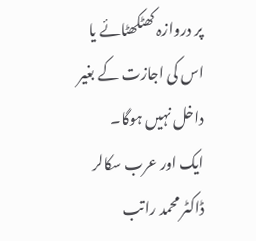پر دروازہ کھٹکھٹائے یا اس کی اجازت کے بغیر داخل نہیں ہوگا۔
ایک اور عرب سکالر ڈاکٹر محمد راتب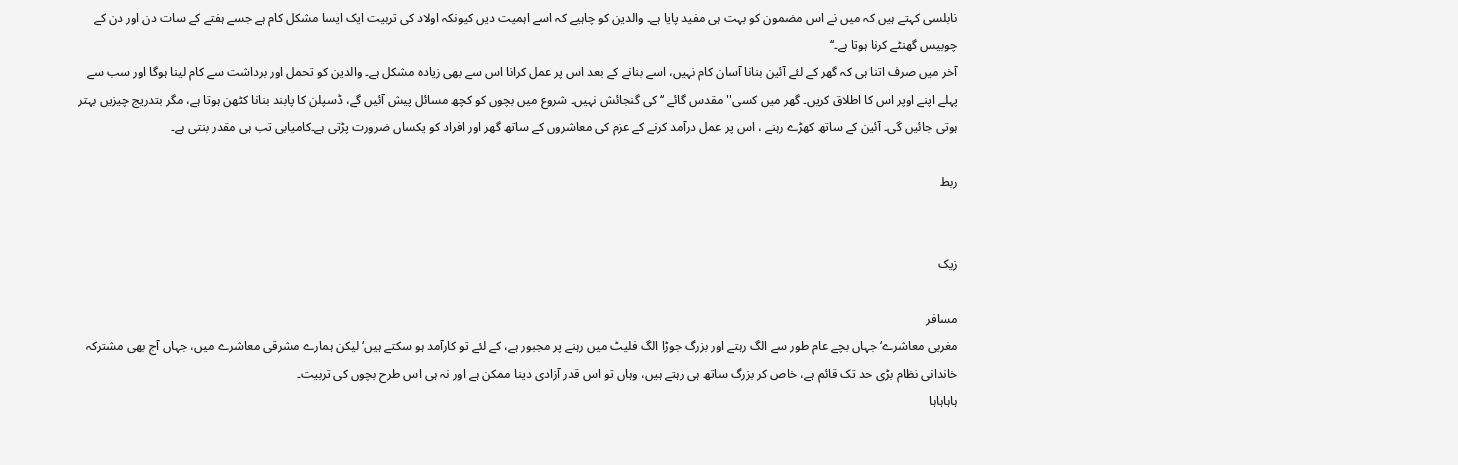نابلسی کہتے ہیں کہ میں نے اس مضمون کو بہت ہی مفید پایا ہے۔ والدین کو چاہیے کہ اسے اہمیت دیں کیونکہ اولاد کی تربیت ایک ایسا مشکل کام ہے جسے ہفتے کے سات دن اور دن کے چوبیس گھنٹے کرنا ہوتا ہے۔‘‘
آخر میں صرف اتنا ہی کہ گھر کے لئے آئین بنانا آسان کام نہیں، اسے بنانے کے بعد اس پر عمل کرانا اس سے بھی زیادہ مشکل ہے۔ والدین کو تحمل اور برداشت سے کام لینا ہوگا اور سب سے پہلے اپنے اوپر اس کا اطلاق کریں۔ گھر میں کسی'' مقدس گائے ‘‘ کی گنجائش نہیں۔ شروع میں بچوں کو کچھ مسائل پیش آئیں گے، ڈسپلن کا پابند بنانا کٹھن ہوتا ہے، مگر بتدریج چیزیں بہتر ہوتی جائیں گی۔ آئین کے ساتھ کھڑے رہنے ، اس پر عمل درآمد کرنے کے عزم کی معاشروں کے ساتھ گھر اور افراد کو یکساں ضرورت پڑتی ہے۔کامیابی تب ہی مقدر بنتی ہے۔

ربط


زیک

مسافر
مغربی معاشرے‘ جہاں بچے عام طور سے الگ رہتے اور بزرگ جوڑا الگ فلیٹ میں رہنے پر مجبور ہے، کے لئے تو کارآمد ہو سکتے ہیں‘ لیکن ہمارے مشرقی معاشرے میں، جہاں آج بھی مشترکہ خاندانی نظام بڑی حد تک قائم ہے، خاص کر بزرگ ساتھ ہی رہتے ہیں، وہاں تو اس قدر آزادی دینا ممکن ہے اور نہ ہی اس طرح بچوں کی تربیت۔
ہاہاہاہا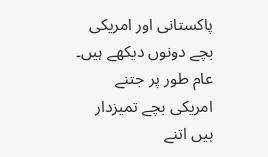پاکستانی اور امریکی بچے دونوں دیکھے ہیں۔ عام طور پر جتنے امریکی بچے تمیزدار ہیں اتنے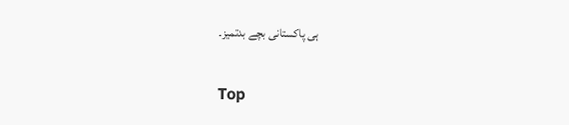ہی پاکستانی بچے بدتمیز۔

Top